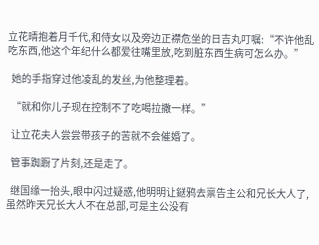立花晴抱着月千代,和侍女以及旁边正襟危坐的日吉丸叮嘱:“不许他乱吃东西,他这个年纪什么都爱往嘴里放,吃到脏东西生病可怎么办。”

  她的手指穿过他凌乱的发丝,为他整理着。

  “就和你儿子现在控制不了吃喝拉撒一样。”

  让立花夫人尝尝带孩子的苦就不会催婚了。

  管事踟蹰了片刻,还是走了。

  继国缘一抬头,眼中闪过疑惑,他明明让鎹鸦去禀告主公和兄长大人了,虽然昨天兄长大人不在总部,可是主公没有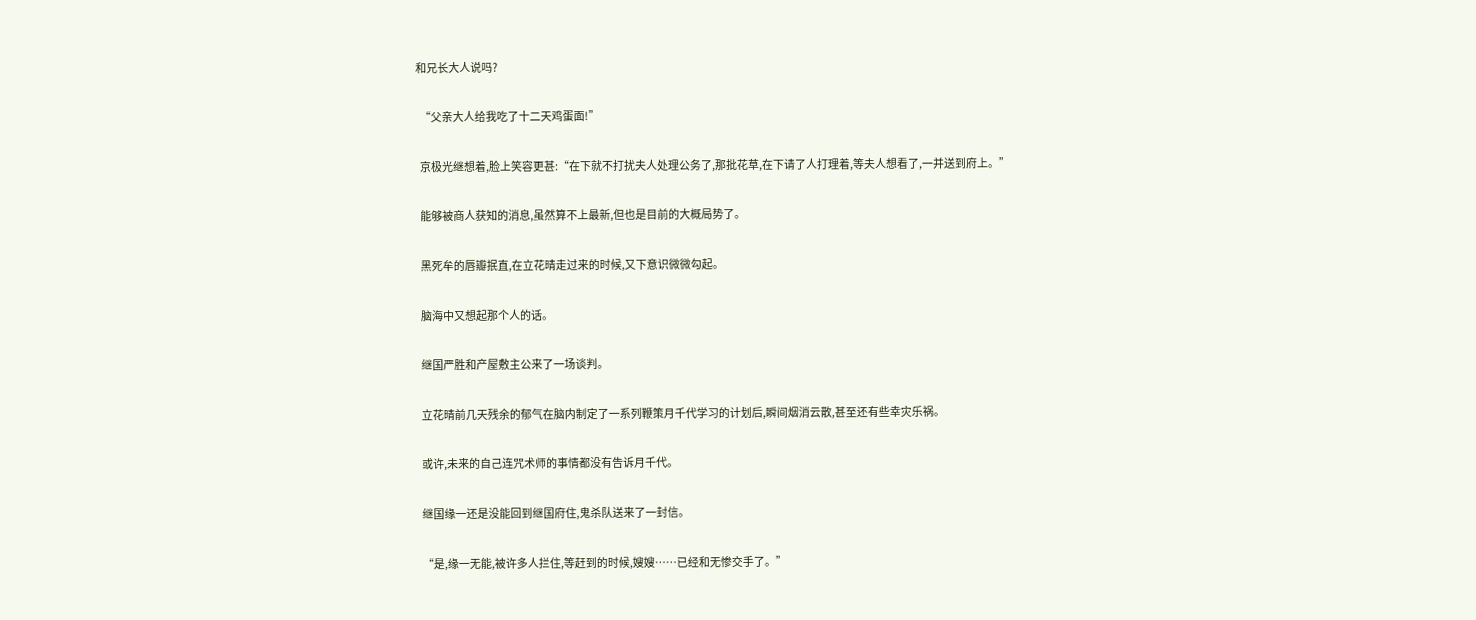和兄长大人说吗?

  “父亲大人给我吃了十二天鸡蛋面!”

  京极光继想着,脸上笑容更甚:“在下就不打扰夫人处理公务了,那批花草,在下请了人打理着,等夫人想看了,一并送到府上。”

  能够被商人获知的消息,虽然算不上最新,但也是目前的大概局势了。

  黑死牟的唇瓣抿直,在立花晴走过来的时候,又下意识微微勾起。

  脑海中又想起那个人的话。

  继国严胜和产屋敷主公来了一场谈判。

  立花晴前几天残余的郁气在脑内制定了一系列鞭策月千代学习的计划后,瞬间烟消云散,甚至还有些幸灾乐祸。

  或许,未来的自己连咒术师的事情都没有告诉月千代。

  继国缘一还是没能回到继国府住,鬼杀队送来了一封信。

  “是,缘一无能,被许多人拦住,等赶到的时候,嫂嫂……已经和无惨交手了。”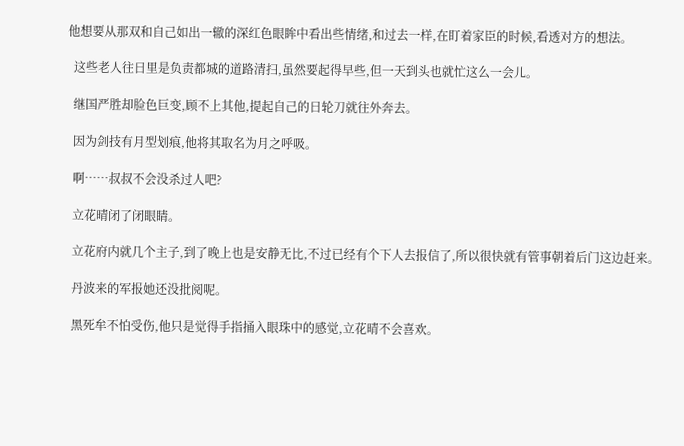他想要从那双和自己如出一辙的深红色眼眸中看出些情绪,和过去一样,在盯着家臣的时候,看透对方的想法。

  这些老人往日里是负责都城的道路清扫,虽然要起得早些,但一天到头也就忙这么一会儿。

  继国严胜却脸色巨变,顾不上其他,提起自己的日轮刀就往外奔去。

  因为剑技有月型划痕,他将其取名为月之呼吸。

  啊……叔叔不会没杀过人吧?

  立花晴闭了闭眼睛。

  立花府内就几个主子,到了晚上也是安静无比,不过已经有个下人去报信了,所以很快就有管事朝着后门这边赶来。

  丹波来的军报她还没批阅呢。

  黑死牟不怕受伤,他只是觉得手指捅入眼珠中的感觉,立花晴不会喜欢。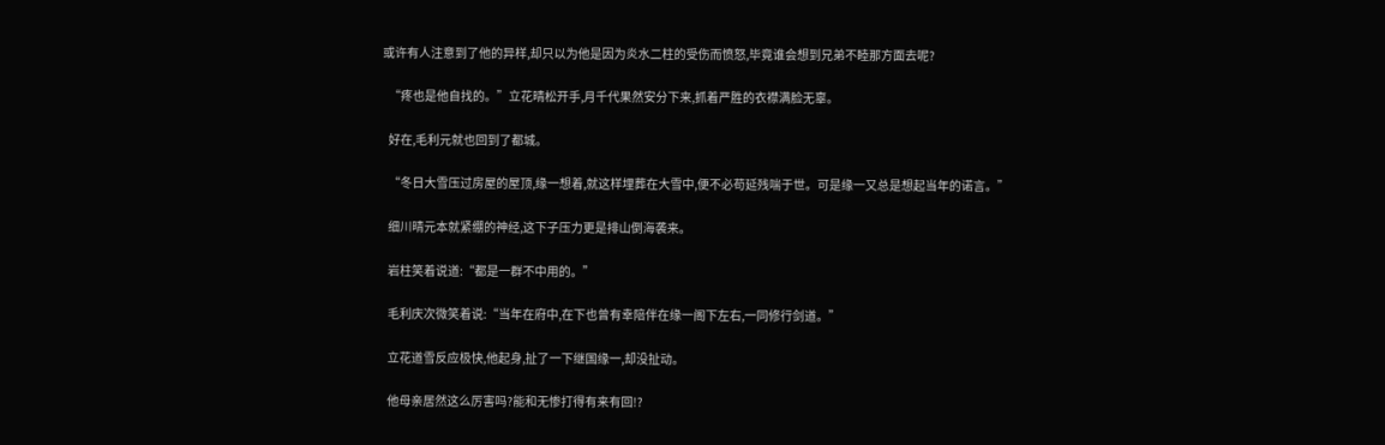或许有人注意到了他的异样,却只以为他是因为炎水二柱的受伤而愤怒,毕竟谁会想到兄弟不睦那方面去呢?

  “疼也是他自找的。”立花晴松开手,月千代果然安分下来,抓着严胜的衣襟满脸无辜。

  好在,毛利元就也回到了都城。

  “冬日大雪压过房屋的屋顶,缘一想着,就这样埋葬在大雪中,便不必苟延残喘于世。可是缘一又总是想起当年的诺言。”

  细川晴元本就紧绷的神经,这下子压力更是排山倒海袭来。

  岩柱笑着说道:“都是一群不中用的。”

  毛利庆次微笑着说:“当年在府中,在下也曾有幸陪伴在缘一阁下左右,一同修行剑道。”

  立花道雪反应极快,他起身,扯了一下继国缘一,却没扯动。

  他母亲居然这么厉害吗?能和无惨打得有来有回!?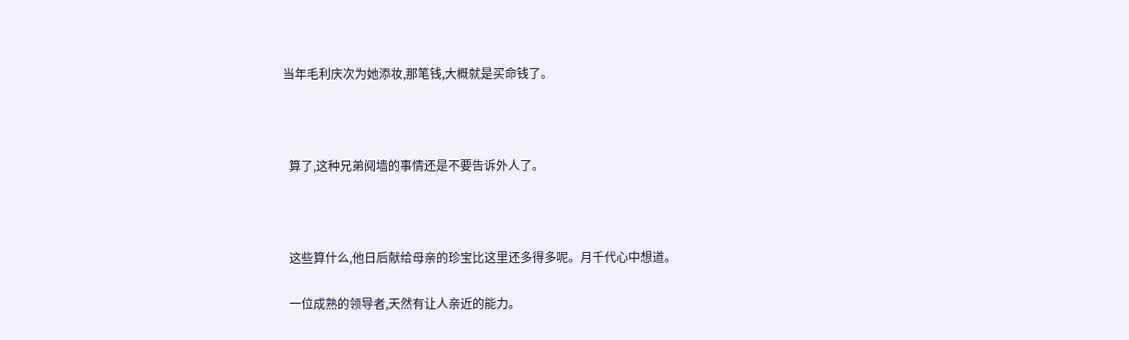当年毛利庆次为她添妆,那笔钱,大概就是买命钱了。



  算了,这种兄弟阋墙的事情还是不要告诉外人了。



  这些算什么,他日后献给母亲的珍宝比这里还多得多呢。月千代心中想道。

  一位成熟的领导者,天然有让人亲近的能力。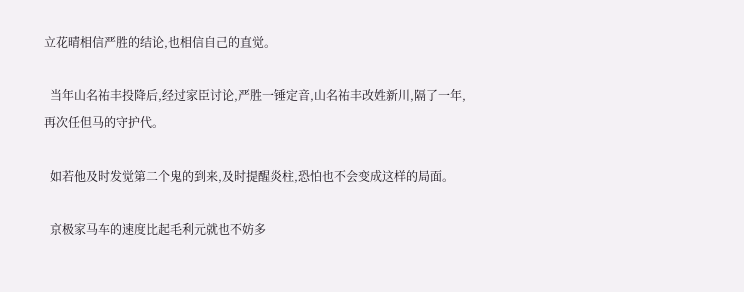立花晴相信严胜的结论,也相信自己的直觉。

  当年山名祐丰投降后,经过家臣讨论,严胜一锤定音,山名祐丰改姓新川,隔了一年,再次任但马的守护代。

  如若他及时发觉第二个鬼的到来,及时提醒炎柱,恐怕也不会变成这样的局面。

  京极家马车的速度比起毛利元就也不妨多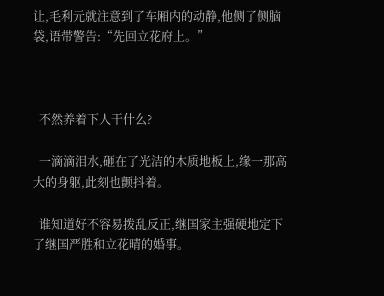让,毛利元就注意到了车厢内的动静,他侧了侧脑袋,语带警告:“先回立花府上。”



  不然养着下人干什么?

  一滴滴泪水,砸在了光洁的木质地板上,缘一那高大的身躯,此刻也颤抖着。

  谁知道好不容易拨乱反正,继国家主强硬地定下了继国严胜和立花晴的婚事。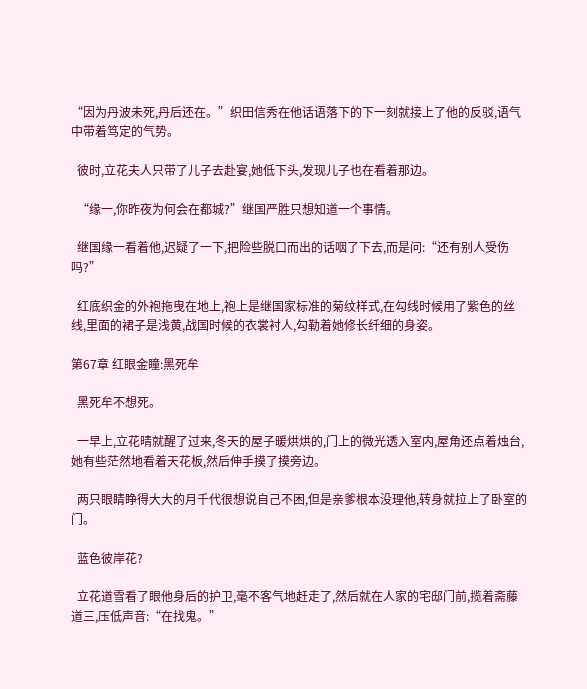“因为丹波未死,丹后还在。”织田信秀在他话语落下的下一刻就接上了他的反驳,语气中带着笃定的气势。

  彼时,立花夫人只带了儿子去赴宴,她低下头,发现儿子也在看着那边。

  “缘一,你昨夜为何会在都城?”继国严胜只想知道一个事情。

  继国缘一看着他,迟疑了一下,把险些脱口而出的话咽了下去,而是问:“还有别人受伤吗?”

  红底织金的外袍拖曳在地上,袍上是继国家标准的菊纹样式,在勾线时候用了紫色的丝线,里面的裙子是浅黄,战国时候的衣裳衬人,勾勒着她修长纤细的身姿。

第67章 红眼金瞳:黑死牟

  黑死牟不想死。

  一早上,立花晴就醒了过来,冬天的屋子暖烘烘的,门上的微光透入室内,屋角还点着烛台,她有些茫然地看着天花板,然后伸手摸了摸旁边。

  两只眼睛睁得大大的月千代很想说自己不困,但是亲爹根本没理他,转身就拉上了卧室的门。

  蓝色彼岸花?

  立花道雪看了眼他身后的护卫,毫不客气地赶走了,然后就在人家的宅邸门前,揽着斋藤道三,压低声音:“在找鬼。”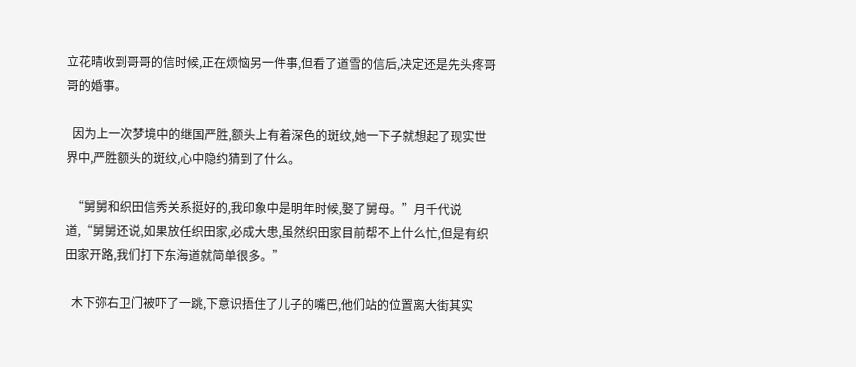立花晴收到哥哥的信时候,正在烦恼另一件事,但看了道雪的信后,决定还是先头疼哥哥的婚事。

  因为上一次梦境中的继国严胜,额头上有着深色的斑纹,她一下子就想起了现实世界中,严胜额头的斑纹,心中隐约猜到了什么。

  “舅舅和织田信秀关系挺好的,我印象中是明年时候,娶了舅母。”月千代说道,“舅舅还说,如果放任织田家,必成大患,虽然织田家目前帮不上什么忙,但是有织田家开路,我们打下东海道就简单很多。”

  木下弥右卫门被吓了一跳,下意识捂住了儿子的嘴巴,他们站的位置离大街其实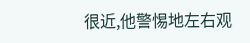很近,他警惕地左右观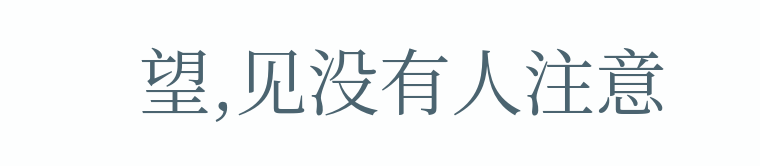望,见没有人注意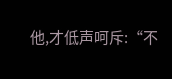他,才低声呵斥:“不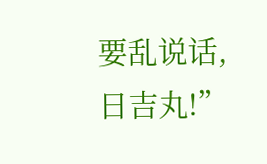要乱说话,日吉丸!”